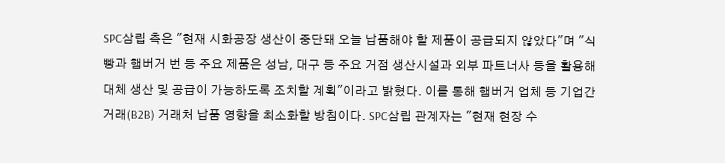SPC삼립 측은 "현재 시화공장 생산이 중단돼 오늘 납품해야 할 제품이 공급되지 않았다"며 "식빵과 햄버거 번 등 주요 제품은 성남, 대구 등 주요 거점 생산시설과 외부 파트너사 등을 활용해 대체 생산 및 공급이 가능하도록 조치할 계획"이라고 밝혔다. 이를 통해 햄버거 업체 등 기업간거래(B2B) 거래처 납품 영향을 최소화할 방침이다. SPC삼립 관계자는 "현재 현장 수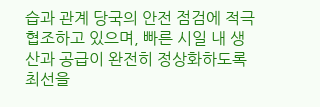습과 관계 당국의 안전 점검에 적극 협조하고 있으며, 빠른 시일 내 생산과 공급이 완전히 정상화하도록 최선을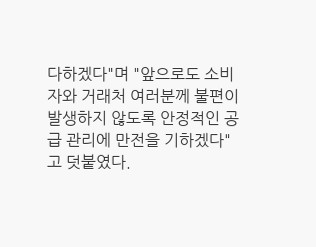다하겠다"며 "앞으로도 소비자와 거래처 여러분께 불편이 발생하지 않도록 안정적인 공급 관리에 만전을 기하겠다"고 덧붙였다.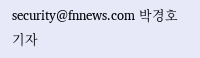security@fnnews.com 박경호 기자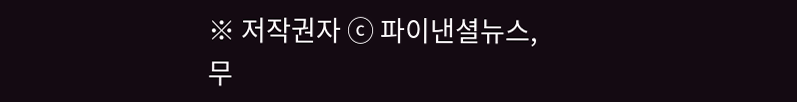※ 저작권자 ⓒ 파이낸셜뉴스, 무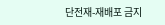단전재-재배포 금지